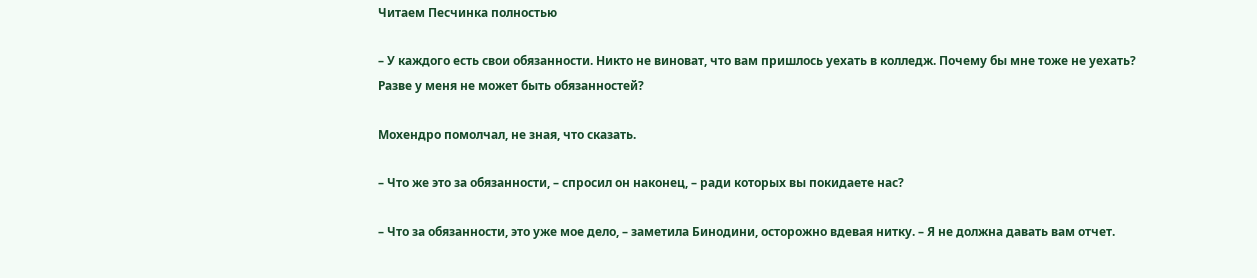Читаем Песчинка полностью

– У каждого есть свои обязанности. Никто не виноват, что вам пришлось уехать в колледж. Почему бы мне тоже не уехать? Разве у меня не может быть обязанностей?

Мохендро помолчал, не зная, что сказать.

– Что же это за обязанности, – спросил он наконец, – ради которых вы покидаете нас?

– Что за обязанности, это уже мое дело, – заметила Бинодини, осторожно вдевая нитку. – Я не должна давать вам отчет.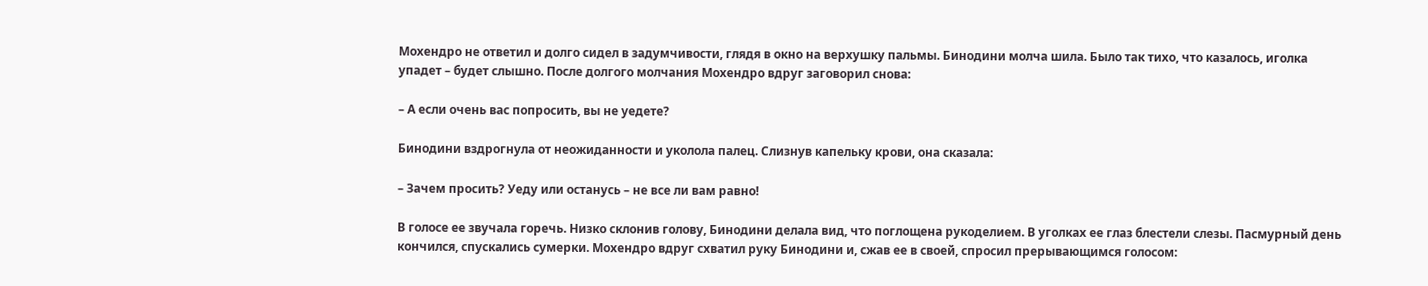Мохендро не ответил и долго сидел в задумчивости, глядя в окно на верхушку пальмы. Бинодини молча шила. Было так тихо, что казалось, иголка упадет – будет слышно. После долгого молчания Мохендро вдруг заговорил снова:

– А если очень вас попросить, вы не уедете?

Бинодини вздрогнула от неожиданности и уколола палец. Слизнув капельку крови, она сказала:

– Зачем просить? Уеду или останусь – не все ли вам равно!

В голосе ее звучала горечь. Низко склонив голову, Бинодини делала вид, что поглощена рукоделием. В уголках ее глаз блестели слезы. Пасмурный день кончился, спускались сумерки. Мохендро вдруг схватил руку Бинодини и, сжав ее в своей, спросил прерывающимся голосом: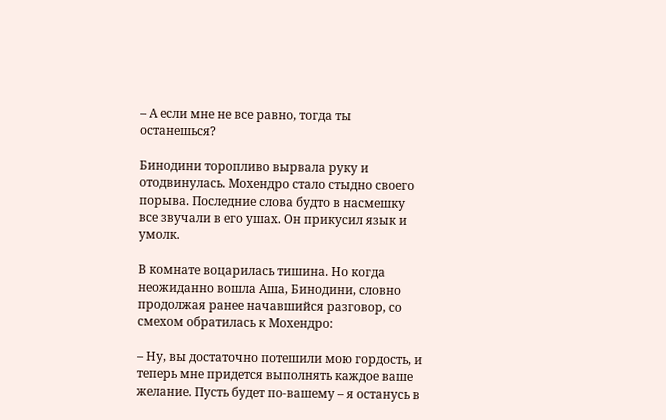– А если мне не все равно, тогда ты останешься?

Бинодини торопливо вырвала руку и отодвинулась. Мохендро стало стыдно своего порыва. Последние слова будто в насмешку все звучали в его ушах. Он прикусил язык и умолк.

В комнате воцарилась тишина. Но когда неожиданно вошла Аша, Бинодини, словно продолжая ранее начавшийся разговор, со смехом обратилась к Мохендро:

– Ну, вы достаточно потешили мою гордость, и теперь мне придется выполнять каждое ваше желание. Пусть будет по-вашему – я останусь в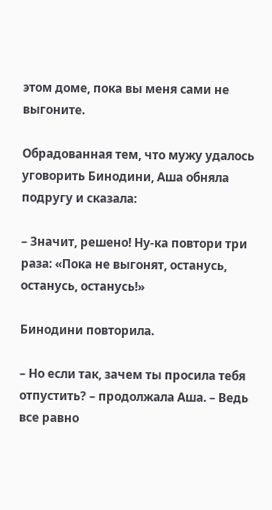этом доме, пока вы меня сами не выгоните.

Обрадованная тем, что мужу удалось уговорить Бинодини, Аша обняла подругу и сказала:

– Значит, решено! Ну-ка повтори три раза: «Пока не выгонят, останусь, останусь, останусь!»

Бинодини повторила.

– Но если так, зачем ты просила тебя отпустить? – продолжала Аша. – Ведь все равно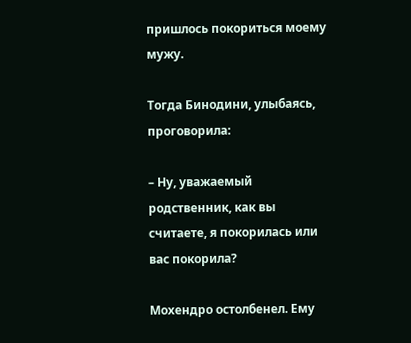пришлось покориться моему мужу.

Тогда Бинодини, улыбаясь, проговорила:

– Ну, уважаемый родственник, как вы считаете, я покорилась или вас покорила?

Мохендро остолбенел. Ему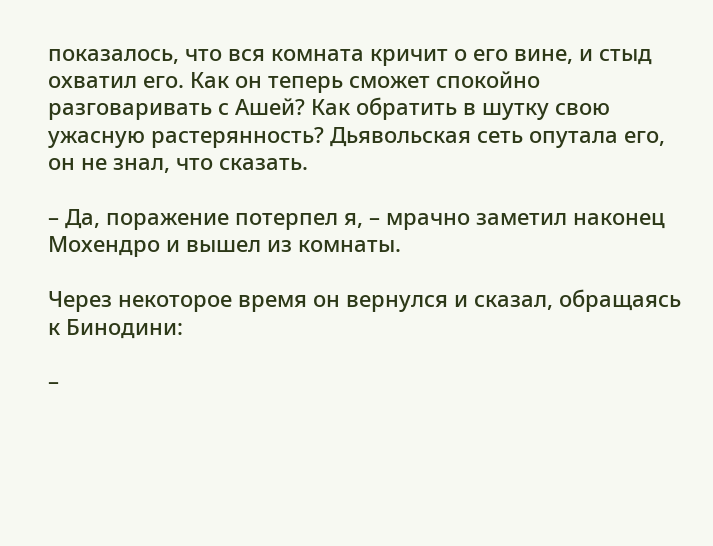показалось, что вся комната кричит о его вине, и стыд охватил его. Как он теперь сможет спокойно разговаривать с Ашей? Как обратить в шутку свою ужасную растерянность? Дьявольская сеть опутала его, он не знал, что сказать.

– Да, поражение потерпел я, – мрачно заметил наконец Мохендро и вышел из комнаты.

Через некоторое время он вернулся и сказал, обращаясь к Бинодини:

–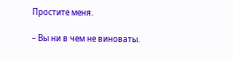Простите меня.

– Вы ни в чем не виноваты.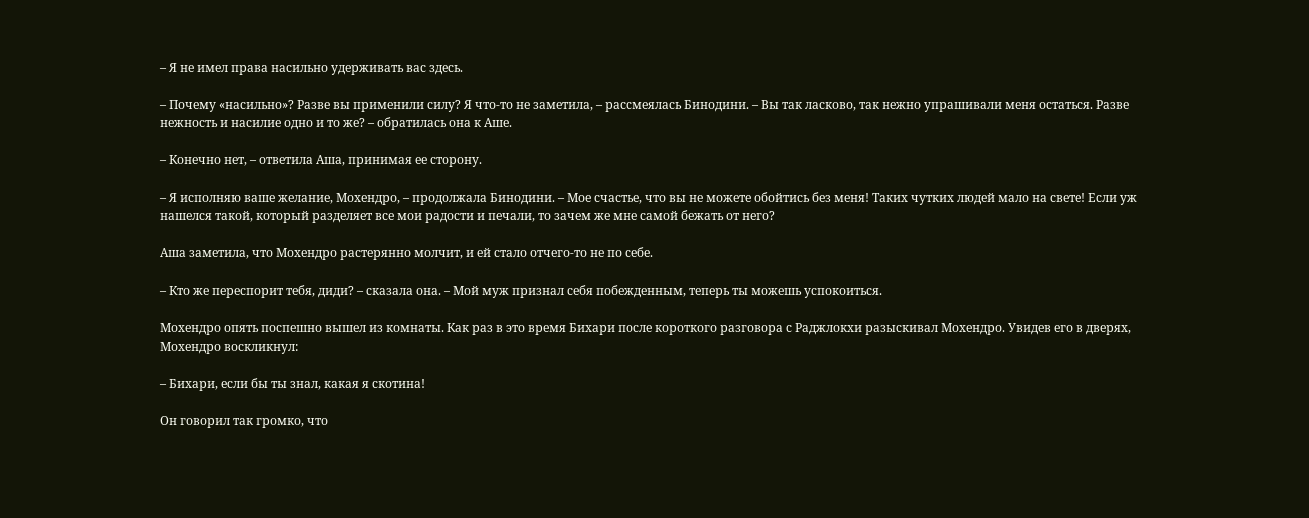– Я не имел права насильно удерживать вас здесь.

– Почему «насильно»? Разве вы применили силу? Я что-то не заметила, – рассмеялась Бинодини. – Вы так ласково, так нежно упрашивали меня остаться. Разве нежность и насилие одно и то же? – обратилась она к Аше.

– Конечно нет, – ответила Аша, принимая ее сторону.

– Я исполняю ваше желание, Мохендро, – продолжала Бинодини. – Мое счастье, что вы не можете обойтись без меня! Таких чутких людей мало на свете! Если уж нашелся такой, который разделяет все мои радости и печали, то зачем же мне самой бежать от него?

Аша заметила, что Мохендро растерянно молчит, и ей стало отчего-то не по себе.

– Кто же переспорит тебя, диди? – сказала она. – Мой муж признал себя побежденным, теперь ты можешь успокоиться.

Мохендро опять поспешно вышел из комнаты. Как раз в это время Бихари после короткого разговора с Раджлокхи разыскивал Мохендро. Увидев его в дверях, Мохендро воскликнул:

– Бихари, если бы ты знал, какая я скотина!

Он говорил так громко, что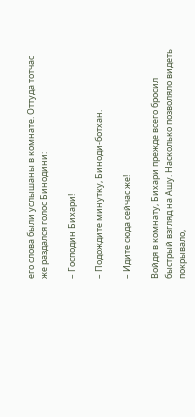его слова были услышаны в комнате. Оттуда тотчас же раздался голос Бинодини:

– Господин Бихари!

– Подождите минутку, Биноди-ботхан.

– Идите сюда сейчас же!

Войдя в комнату, Бихари прежде всего бросил быстрый взгляд на Ашу. Насколько позволяло видеть покрывало,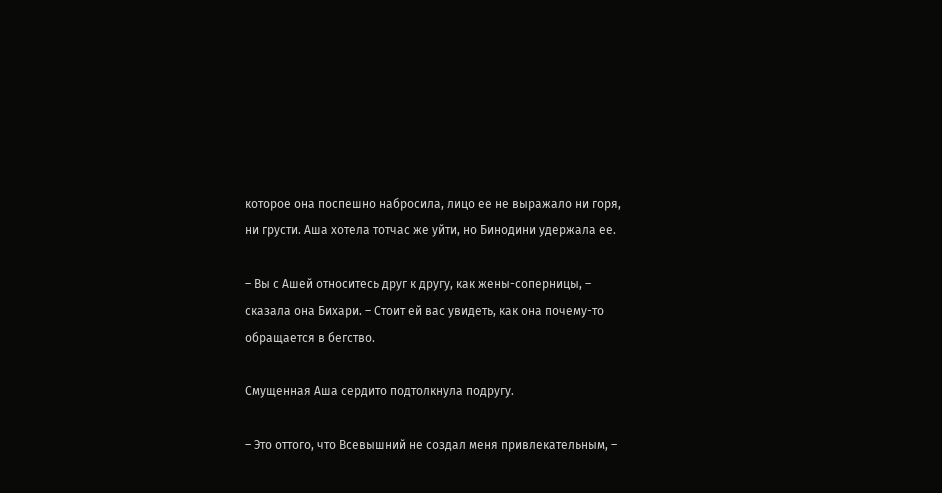которое она поспешно набросила, лицо ее не выражало ни горя, ни грусти. Аша хотела тотчас же уйти, но Бинодини удержала ее.

– Вы с Ашей относитесь друг к другу, как жены-соперницы, – сказала она Бихари. – Стоит ей вас увидеть, как она почему-то обращается в бегство.

Смущенная Аша сердито подтолкнула подругу.

– Это оттого, что Всевышний не создал меня привлекательным, –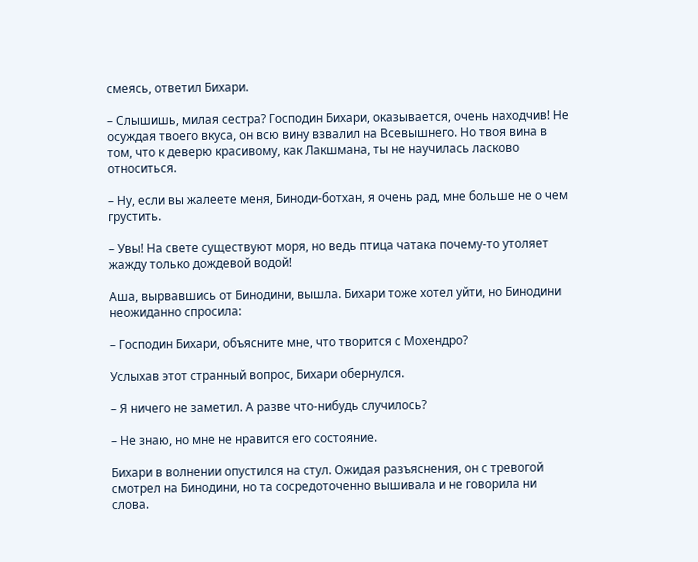смеясь, ответил Бихари.

– Слышишь, милая сестра? Господин Бихари, оказывается, очень находчив! Не осуждая твоего вкуса, он всю вину взвалил на Всевышнего. Но твоя вина в том, что к деверю красивому, как Лакшмана, ты не научилась ласково относиться.

– Ну, если вы жалеете меня, Биноди-ботхан, я очень рад, мне больше не о чем грустить.

– Увы! На свете существуют моря, но ведь птица чатака почему-то утоляет жажду только дождевой водой!

Аша, вырвавшись от Бинодини, вышла. Бихари тоже хотел уйти, но Бинодини неожиданно спросила:

– Господин Бихари, объясните мне, что творится с Мохендро?

Услыхав этот странный вопрос, Бихари обернулся.

– Я ничего не заметил. А разве что-нибудь случилось?

– Не знаю, но мне не нравится его состояние.

Бихари в волнении опустился на стул. Ожидая разъяснения, он с тревогой смотрел на Бинодини, но та сосредоточенно вышивала и не говорила ни слова.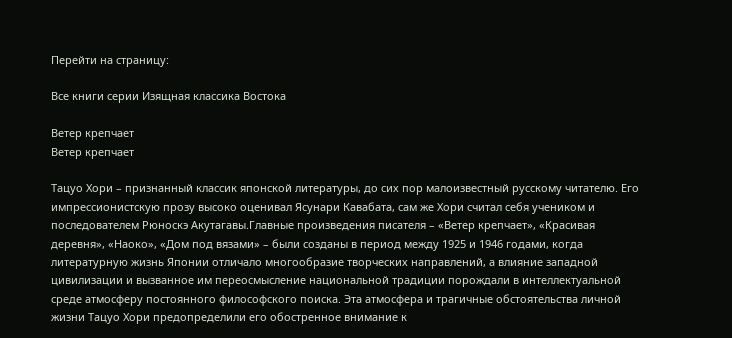Перейти на страницу:

Все книги серии Изящная классика Востока

Ветер крепчает
Ветер крепчает

Тацуо Хори – признанный классик японской литературы, до сих пор малоизвестный русскому читателю. Его импрессионистскую прозу высоко оценивал Ясунари Кавабата, сам же Хори считал себя учеником и последователем Рюноскэ Акутагавы.Главные произведения писателя – «Ветер крепчает», «Красивая деревня», «Наоко», «Дом под вязами» – были созданы в период между 1925 и 1946 годами, когда литературную жизнь Японии отличало многообразие творческих направлений, а влияние западной цивилизации и вызванное им переосмысление национальной традиции порождали в интеллектуальной среде атмосферу постоянного философского поиска. Эта атмосфера и трагичные обстоятельства личной жизни Тацуо Хори предопределили его обостренное внимание к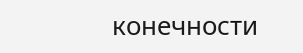конечности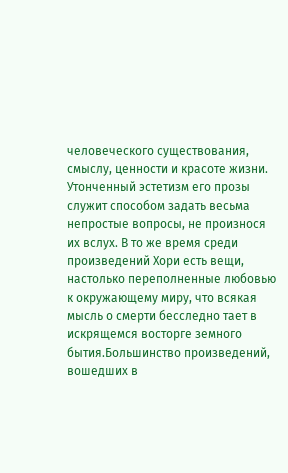человеческого существования, смыслу, ценности и красоте жизни. Утонченный эстетизм его прозы служит способом задать весьма непростые вопросы, не произнося их вслух. В то же время среди произведений Хори есть вещи, настолько переполненные любовью к окружающему миру, что всякая мысль о смерти бесследно тает в искрящемся восторге земного бытия.Большинство произведений, вошедших в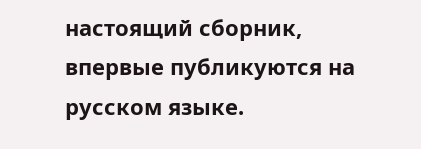настоящий сборник, впервые публикуются на русском языке.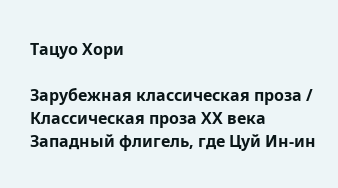Тацуо Хори

Зарубежная классическая проза / Классическая проза ХX века
Западный флигель, где Цуй Ин-ин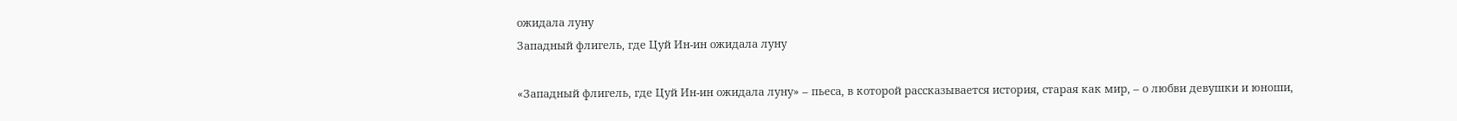ожидала луну
Западный флигель, где Цуй Ин-ин ожидала луну

«Западный флигель, где Цуй Ин-ин ожидала луну» – пьеса, в которой рассказывается история, старая как мир, – о любви девушки и юноши,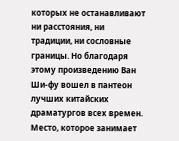которых не останавливают ни расстояния, ни традиции, ни сословные границы. Но благодаря этому произведению Ван Ши-фу вошел в пантеон лучших китайских драматургов всех времен. Место, которое занимает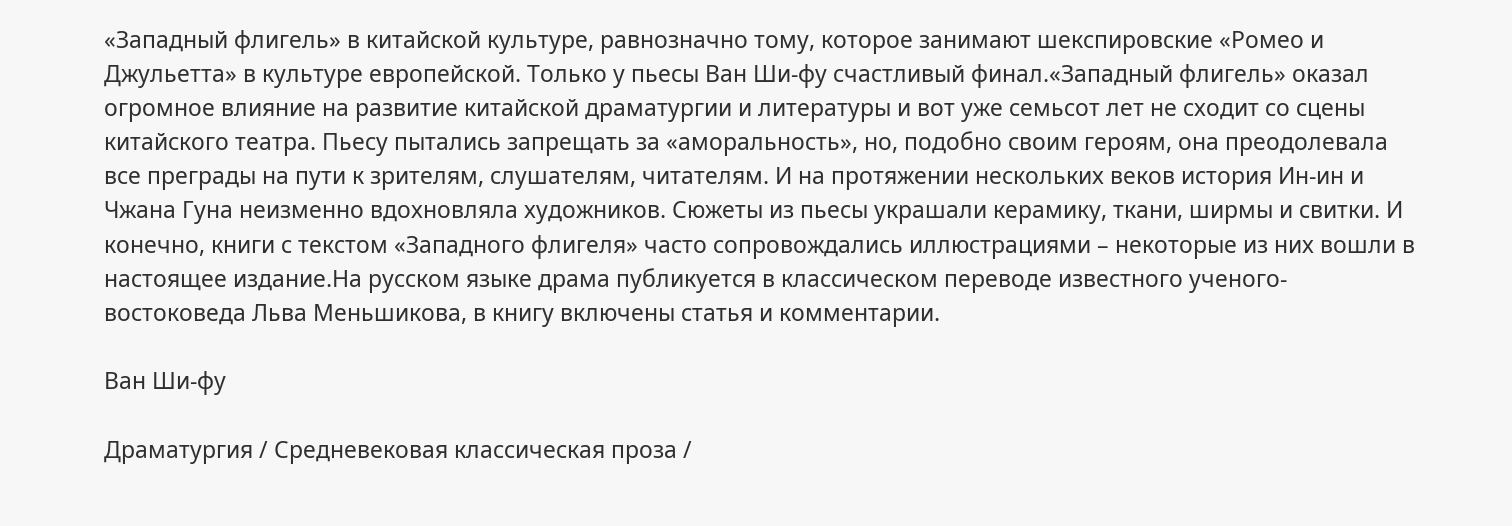«Западный флигель» в китайской культуре, равнозначно тому, которое занимают шекспировские «Ромео и Джульетта» в культуре европейской. Только у пьесы Ван Ши-фу счастливый финал.«Западный флигель» оказал огромное влияние на развитие китайской драматургии и литературы и вот уже семьсот лет не сходит со сцены китайского театра. Пьесу пытались запрещать за «аморальность», но, подобно своим героям, она преодолевала все преграды на пути к зрителям, слушателям, читателям. И на протяжении нескольких веков история Ин-ин и Чжана Гуна неизменно вдохновляла художников. Сюжеты из пьесы украшали керамику, ткани, ширмы и свитки. И конечно, книги с текстом «Западного флигеля» часто сопровождались иллюстрациями – некоторые из них вошли в настоящее издание.На русском языке драма публикуется в классическом переводе известного ученого-востоковеда Льва Меньшикова, в книгу включены статья и комментарии.

Ван Ши-фу

Драматургия / Средневековая классическая проза /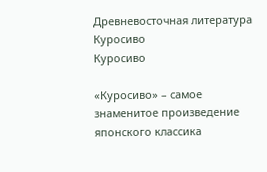Древневосточная литература
Куросиво
Куросиво

«Куросиво» – самое знаменитое произведение японского классика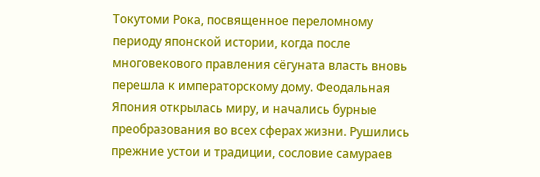Токутоми Рока, посвященное переломному периоду японской истории, когда после многовекового правления сёгуната власть вновь перешла к императорскому дому. Феодальная Япония открылась миру, и начались бурные преобразования во всех сферах жизни. Рушились прежние устои и традиции, сословие самураев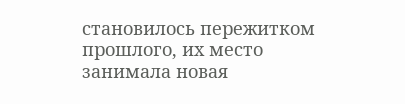становилось пережитком прошлого, их место занимала новая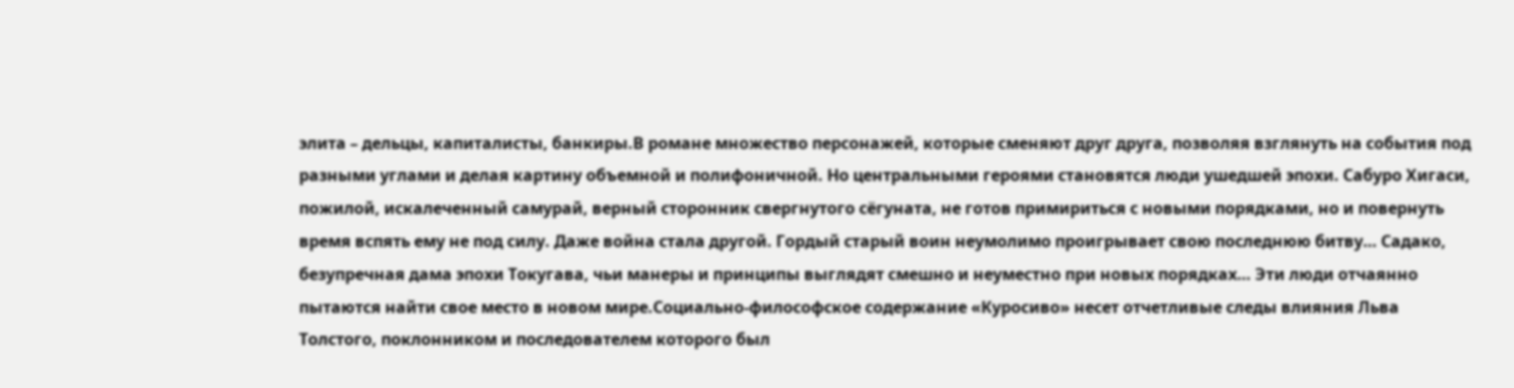элита – дельцы, капиталисты, банкиры.В романе множество персонажей, которые сменяют друг друга, позволяя взглянуть на события под разными углами и делая картину объемной и полифоничной. Но центральными героями становятся люди ушедшей эпохи. Сабуро Хигаси, пожилой, искалеченный самурай, верный сторонник свергнутого сёгуната, не готов примириться с новыми порядками, но и повернуть время вспять ему не под силу. Даже война стала другой. Гордый старый воин неумолимо проигрывает свою последнюю битву… Садако, безупречная дама эпохи Токугава, чьи манеры и принципы выглядят смешно и неуместно при новых порядках… Эти люди отчаянно пытаются найти свое место в новом мире.Социально-философское содержание «Куросиво» несет отчетливые следы влияния Льва Толстого, поклонником и последователем которого был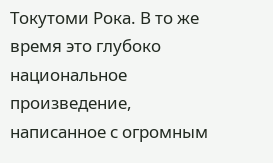Токутоми Рока. В то же время это глубоко национальное произведение, написанное с огромным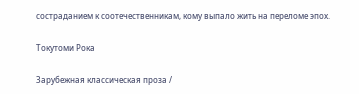состраданием к соотечественникам, кому выпало жить на переломе эпох.

Токутоми Рока

Зарубежная классическая проза /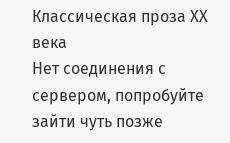Классическая проза ХX века
Нет соединения с сервером, попробуйте зайти чуть позже